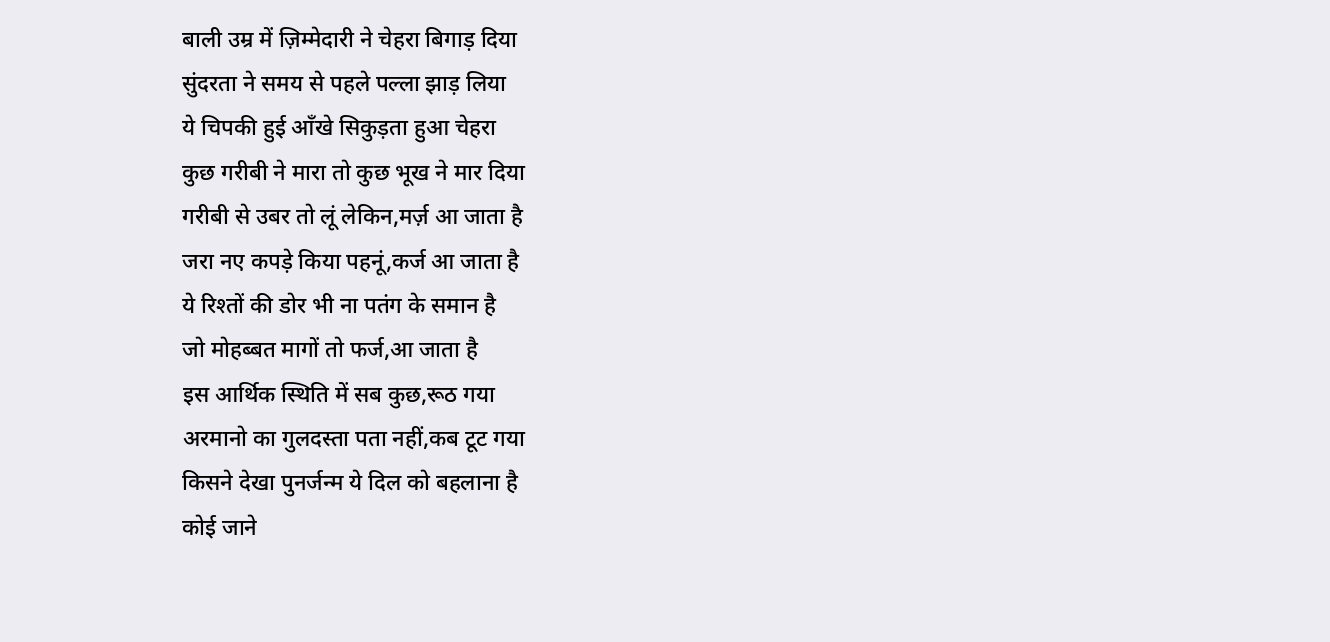बाली उम्र में ज़िम्मेदारी ने चेहरा बिगाड़ दिया
सुंदरता ने समय से पहले पल्ला झाड़ लिया
ये चिपकी हुई आँखे सिकुड़ता हुआ चेहरा
कुछ गरीबी ने मारा तो कुछ भूख ने मार दिया
गरीबी से उबर तो लूं लेकिन,मर्ज़ आ जाता है
जरा नए कपड़े किया पहनूं,कर्ज आ जाता है
ये रिश्तों की डोर भी ना पतंग के समान है
जो मोहब्बत मागों तो फर्ज,आ जाता है
इस आर्थिक स्थिति में सब कुछ,रूठ गया
अरमानो का गुलदस्ता पता नहीं,कब टूट गया
किसने देखा पुनर्जन्म ये दिल को बहलाना है
कोई जाने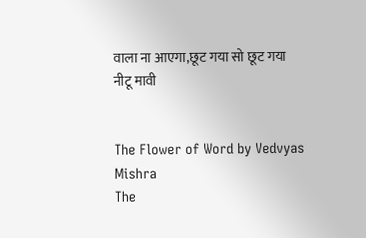वाला ना आएगा,छूट गया सो छूट गया
नीटू मावी


The Flower of Word by Vedvyas Mishra
The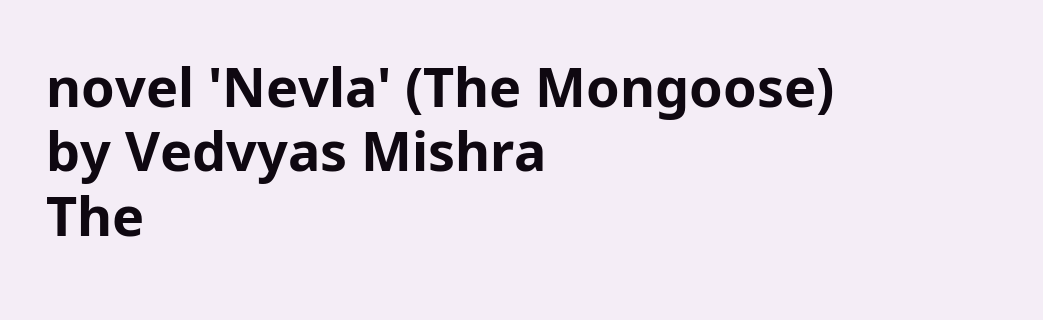novel 'Nevla' (The Mongoose) by Vedvyas Mishra
The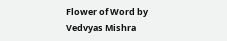Flower of Word by Vedvyas Mishra